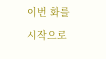이번 화를 시작으로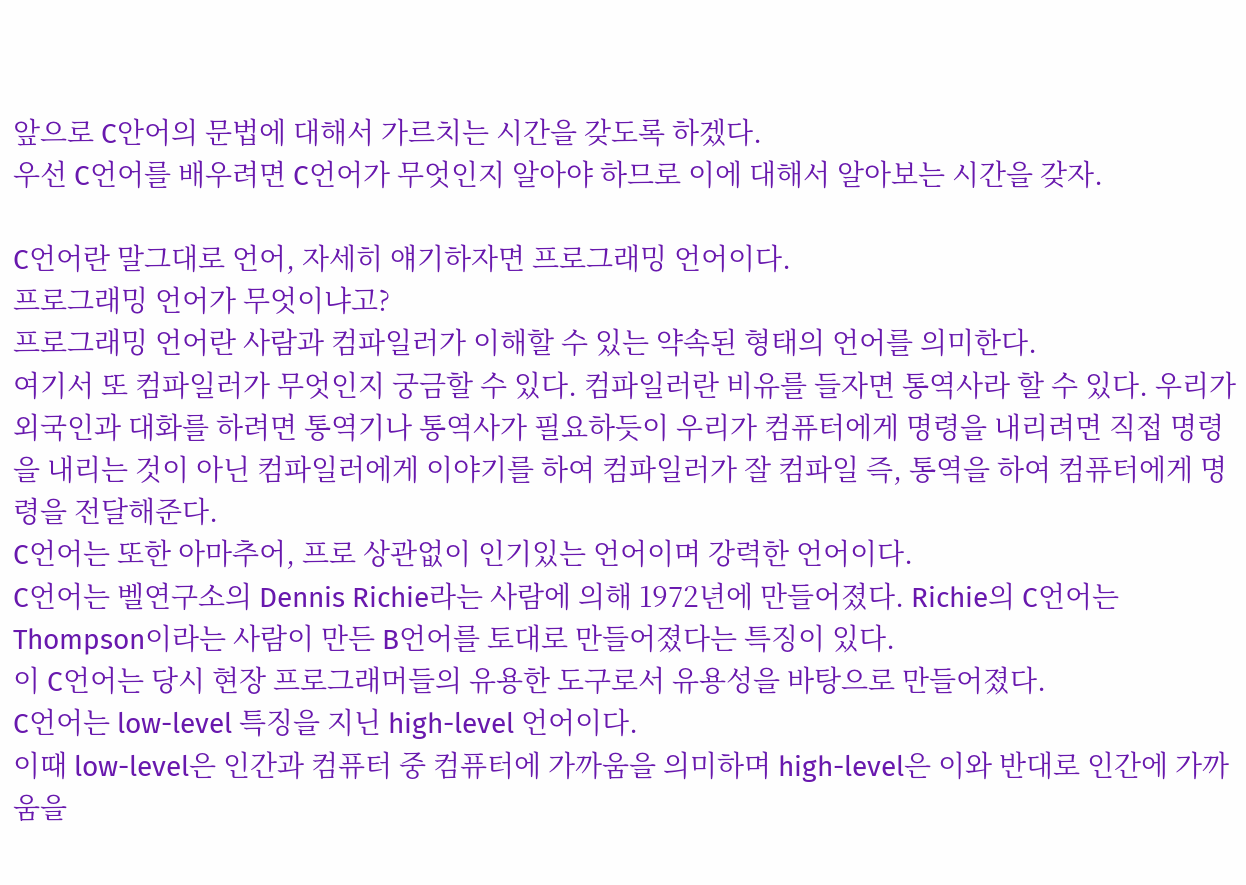앞으로 C안어의 문법에 대해서 가르치는 시간을 갖도록 하겠다.
우선 C언어를 배우려면 C언어가 무엇인지 알아야 하므로 이에 대해서 알아보는 시간을 갖자.

C언어란 말그대로 언어, 자세히 얘기하자면 프로그래밍 언어이다.
프로그래밍 언어가 무엇이냐고?
프로그래밍 언어란 사람과 컴파일러가 이해할 수 있는 약속된 형태의 언어를 의미한다.
여기서 또 컴파일러가 무엇인지 궁금할 수 있다. 컴파일러란 비유를 들자면 통역사라 할 수 있다. 우리가 외국인과 대화를 하려면 통역기나 통역사가 필요하듯이 우리가 컴퓨터에게 명령을 내리려면 직접 명령을 내리는 것이 아닌 컴파일러에게 이야기를 하여 컴파일러가 잘 컴파일 즉, 통역을 하여 컴퓨터에게 명령을 전달해준다.
C언어는 또한 아마추어, 프로 상관없이 인기있는 언어이며 강력한 언어이다.
C언어는 벨연구소의 Dennis Richie라는 사람에 의해 1972년에 만들어졌다. Richie의 C언어는 Thompson이라는 사람이 만든 B언어를 토대로 만들어졌다는 특징이 있다.
이 C언어는 당시 현장 프로그래머들의 유용한 도구로서 유용성을 바탕으로 만들어졌다.
C언어는 low-level 특징을 지닌 high-level 언어이다.
이때 low-level은 인간과 컴퓨터 중 컴퓨터에 가까움을 의미하며 high-level은 이와 반대로 인간에 가까움을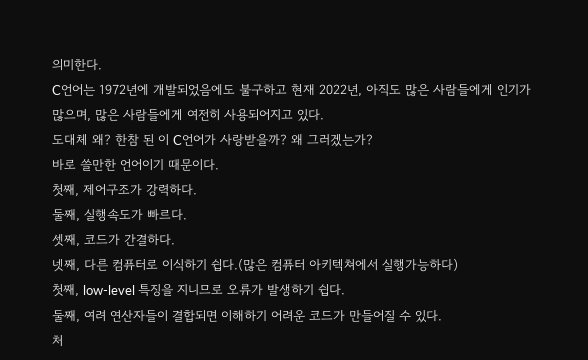의미한다.
C언어는 1972년에 개발되었음에도 불구하고 현재 2022년, 아직도 많은 사람들에게 인기가 많으며, 많은 사람들에게 여전히 사용되어지고 있다.
도대체 왜? 한참 된 이 C언어가 사랑받을까? 왜 그러겠는가?
바로 쓸만한 언어이기 때문이다.
첫째, 제어구조가 강력하다.
둘째, 실행속도가 빠르다.
셋째, 코드가 간결하다.
넷째, 다른 컴퓨터로 이식하기 쉽다.(많은 컴퓨터 아키텍쳐에서 실행가능하다)
첫째, low-level 특징을 지니므로 오류가 발생하기 쉽다.
둘째, 여려 연산자들이 결합되면 이해하기 어려운 코드가 만들어질 수 있다.
처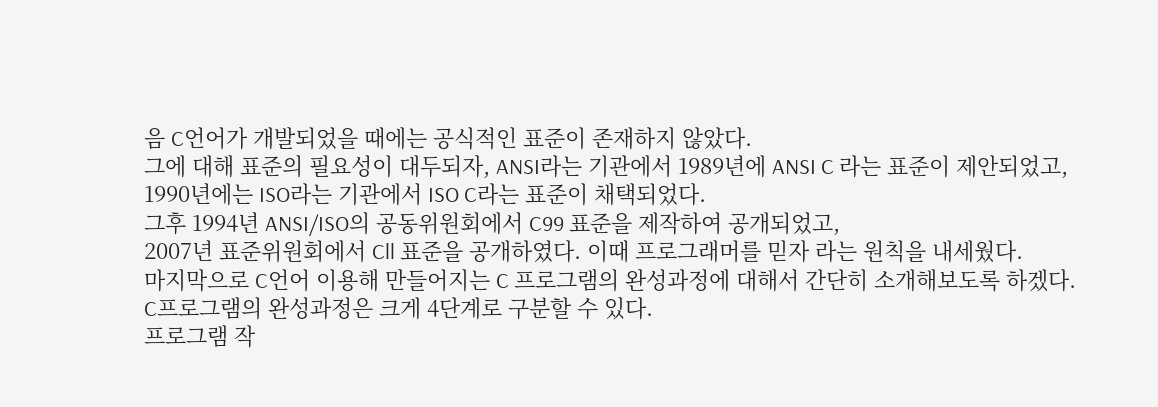음 C언어가 개발되었을 때에는 공식적인 표준이 존재하지 않았다.
그에 대해 표준의 필요성이 대두되자, ANSI라는 기관에서 1989년에 ANSI C 라는 표준이 제안되었고, 1990년에는 ISO라는 기관에서 ISO C라는 표준이 채택되었다.
그후 1994년 ANSI/ISO의 공동위원회에서 C99 표준을 제작하여 공개되었고,
2007년 표준위원회에서 Cll 표준을 공개하였다. 이때 프로그래머를 믿자 라는 원칙을 내세웠다.
마지막으로 C언어 이용해 만들어지는 C 프로그램의 완성과정에 대해서 간단히 소개해보도록 하겠다.
C프로그램의 완성과정은 크게 4단계로 구분할 수 있다.
프로그램 작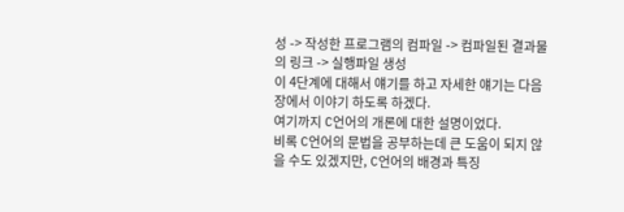성 -> 작성한 프로그램의 컴파일 -> 컴파일된 결과물의 링크 -> 실행파일 생성
이 4단계에 대해서 얘기를 하고 자세한 얘기는 다음 장에서 이야기 하도록 하겠다.
여기까지 C언어의 개론에 대한 설명이었다.
비록 C언어의 문법을 공부하는데 큰 도움이 되지 않을 수도 있겠지만, C언어의 배경과 특징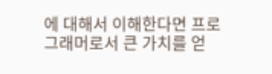에 대해서 이해한다면 프로그래머로서 큰 가치를 얻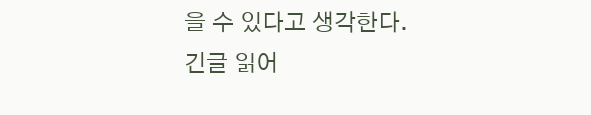을 수 있다고 생각한다.
긴글 읽어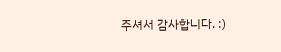주셔서 감사합니다. :)